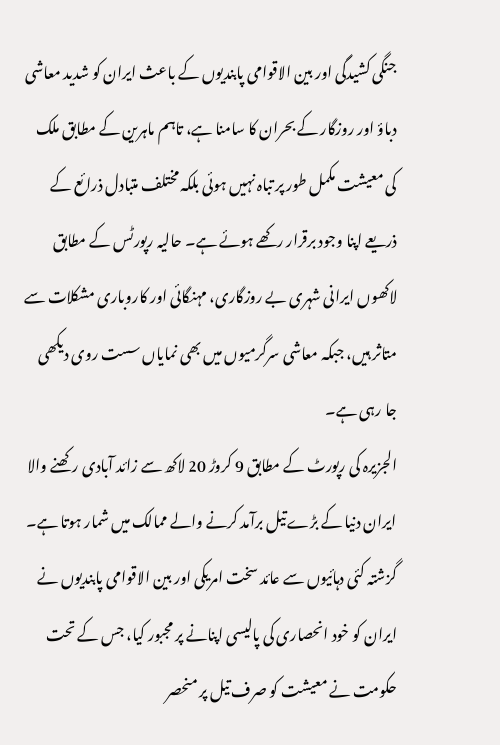جنگی کشیدگی اور بین الاقوامی پابندیوں کے باعث ایران کو شدید معاشی دباؤ اور روزگار کے بحران کا سامنا ہے، تاہم ماہرین کے مطابق ملک کی معیشت مکمل طور پر تباہ نہیں ہوئی بلکہ مختلف متبادل ذرائع کے ذریعے اپنا وجود برقرار رکھے ہوئے ہے۔ حالیہ رپورٹس کے مطابق لاکھوں ایرانی شہری بے روزگاری، مہنگائی اور کاروباری مشکلات سے متاثر ہیں، جبکہ معاشی سرگرمیوں میں بھی نمایاں سست روی دیکھی جا رہی ہے۔
الجزیرہ کی رپورٹ کے مطابق 9 کروڑ 20 لاکھ سے زائد آبادی رکھنے والا ایران دنیا کے بڑے تیل برآمد کرنے والے ممالک میں شمار ہوتا ہے۔ گزشتہ کئی دہائیوں سے عائد سخت امریکی اور بین الاقوامی پابندیوں نے ایران کو خود انحصاری کی پالیسی اپنانے پر مجبور کیا، جس کے تحت حکومت نے معیشت کو صرف تیل پر منحصر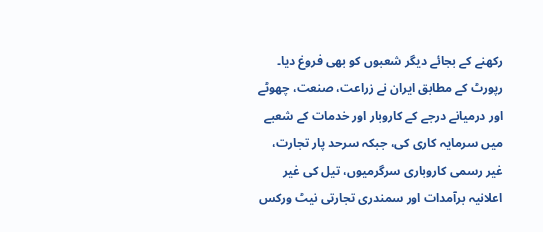رکھنے کے بجائے دیگر شعبوں کو بھی فروغ دیا۔
رپورٹ کے مطابق ایران نے زراعت، صنعت، چھوٹے اور درمیانے درجے کے کاروبار اور خدمات کے شعبے میں سرمایہ کاری کی، جبکہ سرحد پار تجارت، غیر رسمی کاروباری سرگرمیوں، تیل کی غیر اعلانیہ برآمدات اور سمندری تجارتی نیٹ ورکس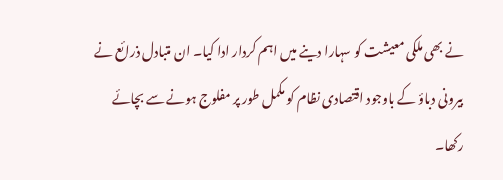نے بھی ملکی معیشت کو سہارا دینے میں اہم کردار ادا کیا۔ ان متبادل ذرائع نے بیرونی دباؤ کے باوجود اقتصادی نظام کو مکمل طور پر مفلوج ہونے سے بچائے رکھا۔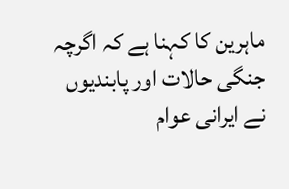ماہرین کا کہنا ہے کہ اگرچہ جنگی حالات اور پابندیوں نے ایرانی عوام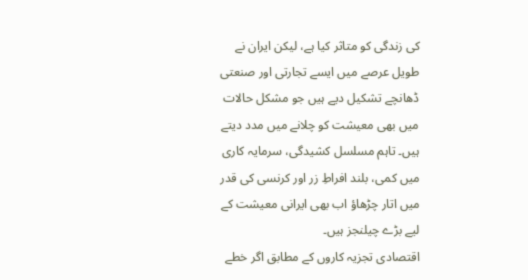کی زندگی کو متاثر کیا ہے، لیکن ایران نے طویل عرصے میں ایسے تجارتی اور صنعتی ڈھانچے تشکیل دیے ہیں جو مشکل حالات میں بھی معیشت کو چلانے میں مدد دیتے ہیں۔ تاہم مسلسل کشیدگی، سرمایہ کاری میں کمی، بلند افراطِ زر اور کرنسی کی قدر میں اتار چڑھاؤ اب بھی ایرانی معیشت کے لیے بڑے چیلنجز ہیں۔
اقتصادی تجزیہ کاروں کے مطابق اگر خطے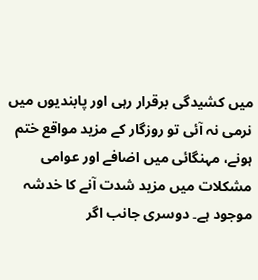میں کشیدگی برقرار رہی اور پابندیوں میں نرمی نہ آئی تو روزگار کے مزید مواقع ختم ہونے، مہنگائی میں اضافے اور عوامی مشکلات میں مزید شدت آنے کا خدشہ موجود ہے۔ دوسری جانب اگر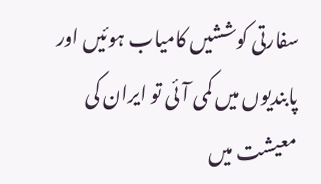سفارتی کوششیں کامیاب ہوئیں اور پابندیوں میں کمی آئی تو ایران کی معیشت میں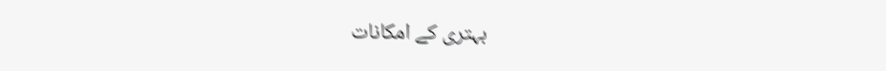بہتری کے امکانات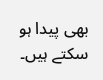بھی پیدا ہو سکتے ہیں۔